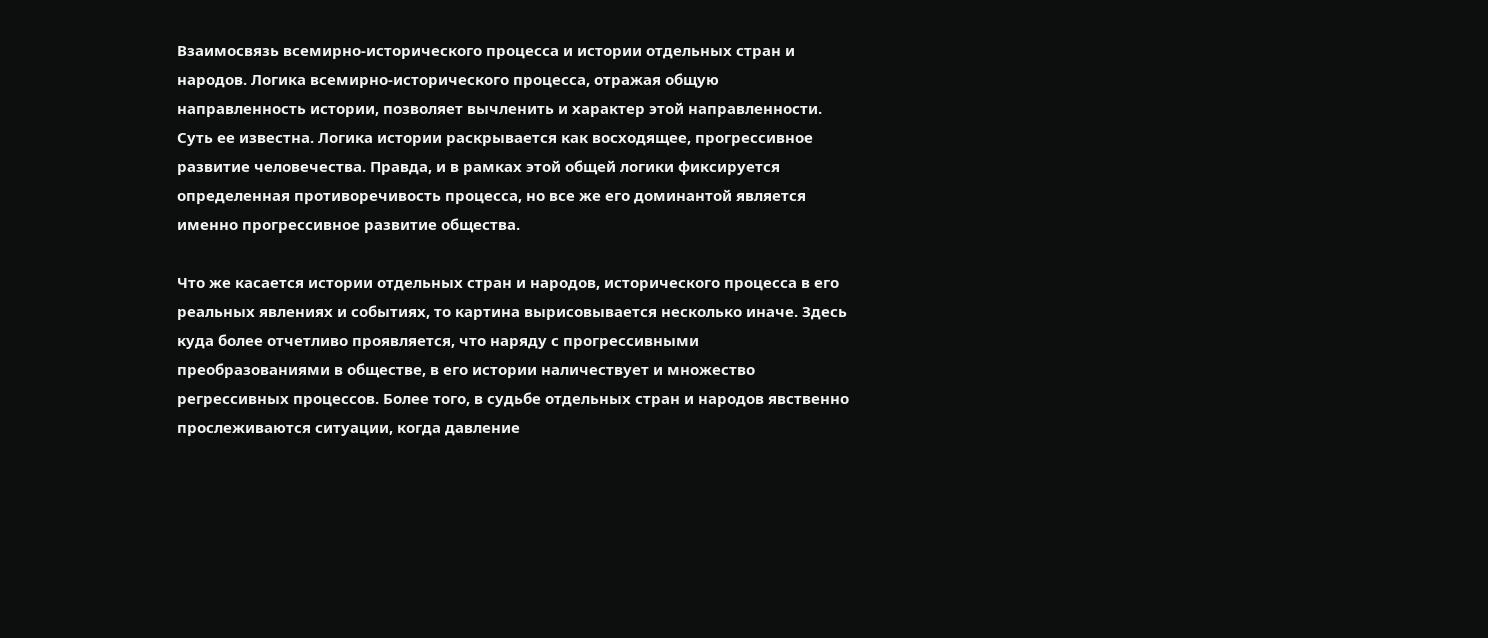Взаимосвязь всемирно-исторического процесса и истории отдельных стран и народов. Логика всемирно-исторического процесса, отражая общую направленность истории, позволяет вычленить и характер этой направленности. Суть ее известна. Логика истории раскрывается как восходящее, прогрессивное развитие человечества. Правда, и в рамках этой общей логики фиксируется определенная противоречивость процесса, но все же его доминантой является именно прогрессивное развитие общества.

Что же касается истории отдельных стран и народов, исторического процесса в его реальных явлениях и событиях, то картина вырисовывается несколько иначе. Здесь куда более отчетливо проявляется, что наряду с прогрессивными преобразованиями в обществе, в его истории наличествует и множество регрессивных процессов. Более того, в судьбе отдельных стран и народов явственно прослеживаются ситуации, когда давление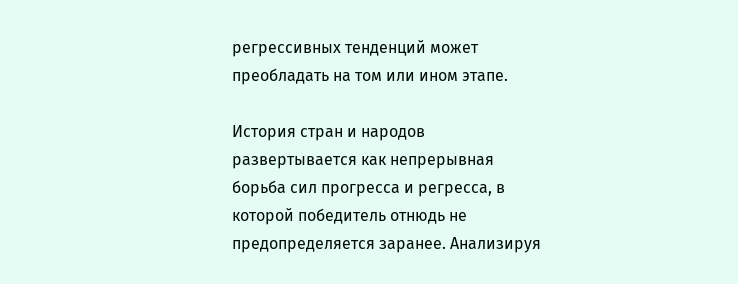регрессивных тенденций может преобладать на том или ином этапе.

История стран и народов развертывается как непрерывная борьба сил прогресса и регресса, в которой победитель отнюдь не предопределяется заранее. Анализируя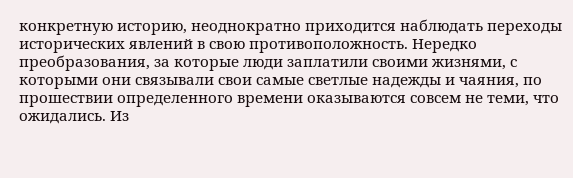конкретную историю, неоднократно приходится наблюдать переходы исторических явлений в свою противоположность. Нередко преобразования, за которые люди заплатили своими жизнями, с которыми они связывали свои самые светлые надежды и чаяния, по прошествии определенного времени оказываются совсем не теми, что ожидались. Из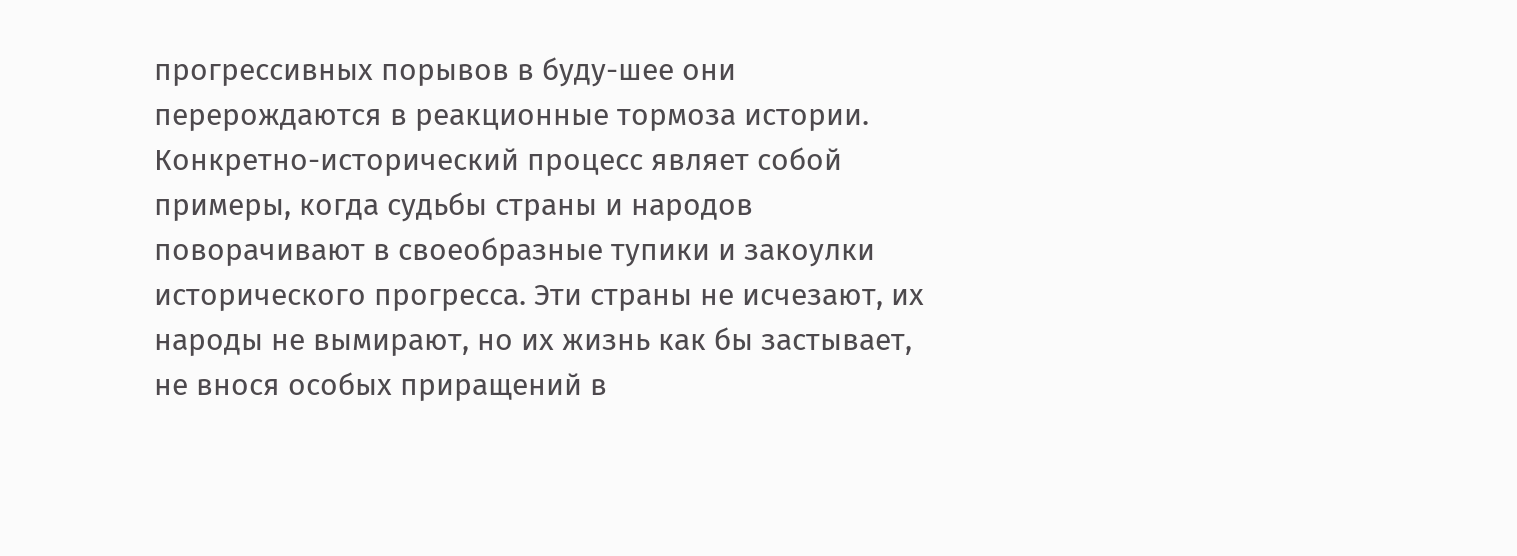прогрессивных порывов в буду-шее они перерождаются в реакционные тормоза истории. Конкретно-исторический процесс являет собой примеры, когда судьбы страны и народов поворачивают в своеобразные тупики и закоулки исторического прогресса. Эти страны не исчезают, их народы не вымирают, но их жизнь как бы застывает, не внося особых приращений в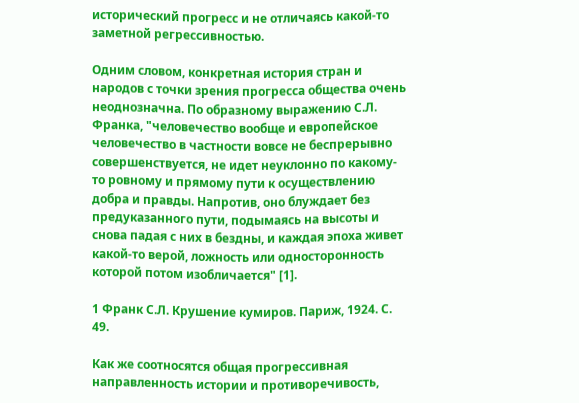исторический прогресс и не отличаясь какой-то заметной регрессивностью.

Одним словом, конкретная история стран и народов с точки зрения прогресса общества очень неоднозначна. По образному выражению С.Л. Франка, "человечество вообще и европейское человечество в частности вовсе не беспрерывно совершенствуется, не идет неуклонно по какому-то ровному и прямому пути к осуществлению добра и правды. Напротив, оно блуждает без предуказанного пути, подымаясь на высоты и снова падая с них в бездны, и каждая эпоха живет какой-то верой, ложность или односторонность которой потом изобличается" [1].

1 Франк С.Л. Крушение кумиров. Париж, 1924. С. 49.

Как же соотносятся общая прогрессивная направленность истории и противоречивость,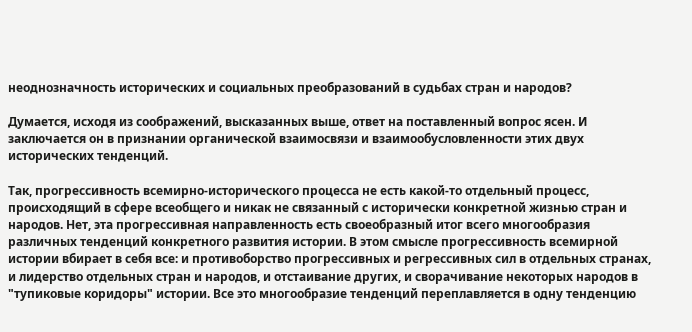неоднозначность исторических и социальных преобразований в судьбах стран и народов?

Думается, исходя из соображений, высказанных выше, ответ на поставленный вопрос ясен. И заключается он в признании органической взаимосвязи и взаимообусловленности этих двух исторических тенденций.

Так, прогрессивность всемирно-исторического процесса не есть какой-то отдельный процесс, происходящий в сфере всеобщего и никак не связанный с исторически конкретной жизнью стран и народов. Нет, эта прогрессивная направленность есть своеобразный итог всего многообразия различных тенденций конкретного развития истории. В этом смысле прогрессивность всемирной истории вбирает в себя все: и противоборство прогрессивных и регрессивных сил в отдельных странах, и лидерство отдельных стран и народов, и отстаивание других, и сворачивание некоторых народов в "тупиковые коридоры" истории. Все это многообразие тенденций переплавляется в одну тенденцию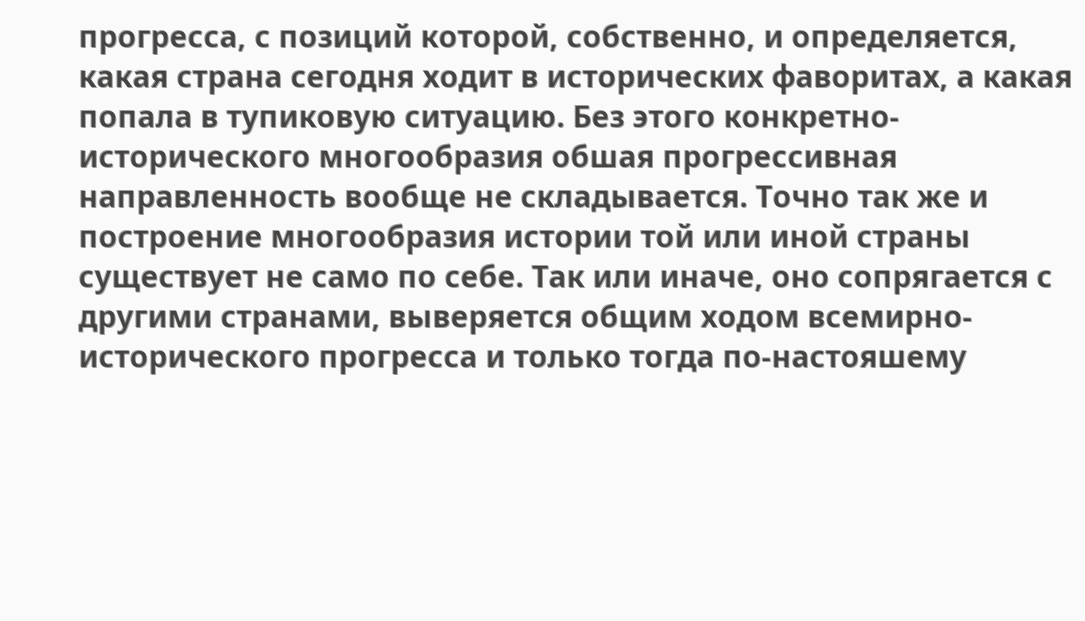прогресса, с позиций которой, собственно, и определяется, какая страна сегодня ходит в исторических фаворитах, а какая попала в тупиковую ситуацию. Без этого конкретно-исторического многообразия обшая прогрессивная направленность вообще не складывается. Точно так же и построение многообразия истории той или иной страны существует не само по себе. Так или иначе, оно сопрягается с другими странами, выверяется общим ходом всемирно-исторического прогресса и только тогда по-настояшему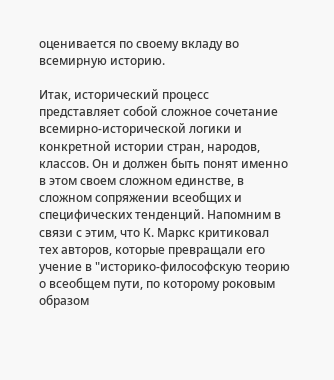оценивается по своему вкладу во всемирную историю.

Итак, исторический процесс представляет собой сложное сочетание всемирно-исторической логики и конкретной истории стран, народов, классов. Он и должен быть понят именно в этом своем сложном единстве, в сложном сопряжении всеобщих и специфических тенденций. Напомним в связи с этим, что К. Маркс критиковал тех авторов, которые превращали его учение в "историко-философскую теорию о всеобщем пути, по которому роковым образом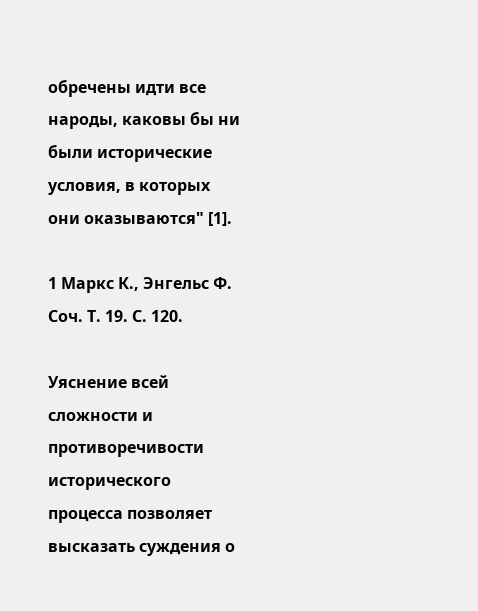обречены идти все народы, каковы бы ни были исторические условия, в которых они оказываются" [1].

1 Маркс К., Энгельс Ф. Соч. Т. 19. С. 120.

Уяснение всей сложности и противоречивости исторического процесса позволяет высказать суждения о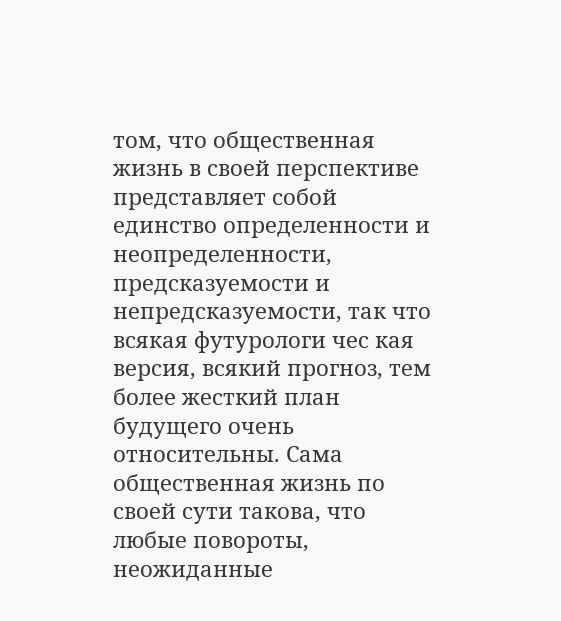том, что общественная жизнь в своей перспективе представляет собой единство определенности и неопределенности, предсказуемости и непредсказуемости, так что всякая футурологи чес кая версия, всякий прогноз, тем более жесткий план будущего очень относительны. Сама общественная жизнь по своей сути такова, что любые повороты, неожиданные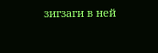зигзаги в ней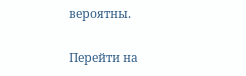вероятны.

Перейти на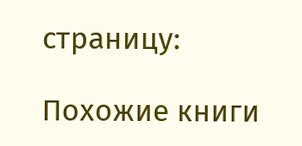страницу:

Похожие книги